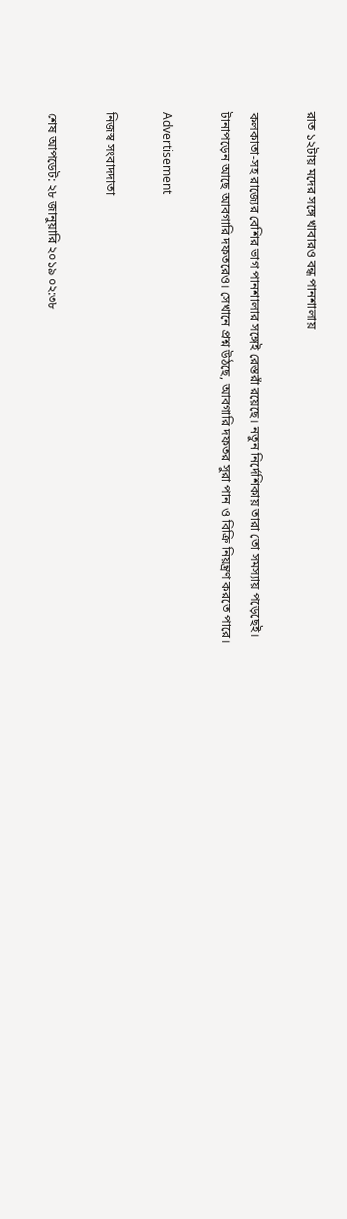রাত ১২টায় মদের সঙ্গে খাবারও বন্ধ পানশালায়

কলকাতা-সহ রাজ্যের বেশির ভাগ পানশালার সঙ্গেই রেস্তরাঁ রয়েছে। নতুন নির্দেশিকায় তারা তো সমস্যায় পড়েছেই। টানাপড়েন আছে আবগারি দফতরেও। সেখানে প্রশ্ন উঠছে, আবগারি দফতর সুরা পান ও বিক্রি নিয়ন্ত্রণ করতে পারে।

Advertisement

নিজস্ব সংবাদদাতা

শেষ আপডেট: ২৮ জানুয়ারি ২০১৯ ০২:৩৮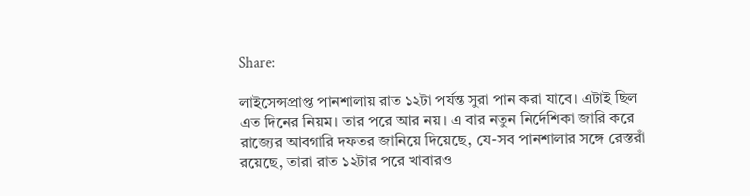Share:

লাইসেন্সপ্রাপ্ত পানশালায় রাত ১২টা পর্যন্ত সুরা পান করা যাবে। এটাই ছিল এত দিনের নিয়ম। তার পরে আর নয়। এ বার নতুন নির্দেশিকা জারি করে রাজ্যের আবগারি দফতর জানিয়ে দিয়েছে, যে-সব পানশালার সঙ্গে রেস্তরাঁ রয়েছে, তারা রাত ১২টার পরে খাবারও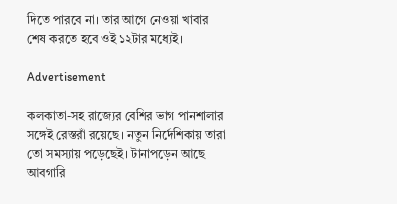দিতে পারবে না। তার আগে নেওয়া খাবার শেষ করতে হবে ওই ১২টার মধ্যেই।

Advertisement

কলকাতা-সহ রাজ্যের বেশির ভাগ পানশালার সঙ্গেই রেস্তরাঁ রয়েছে। নতুন নির্দেশিকায় তারা তো সমস্যায় পড়েছেই। টানাপড়েন আছে আবগারি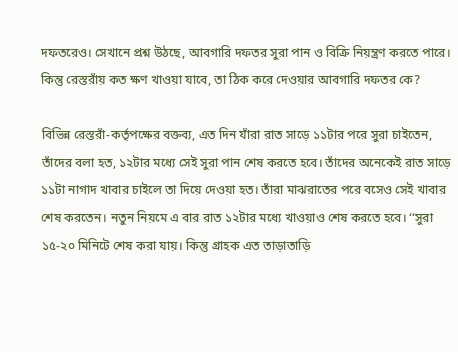দফতরেও। সেখানে প্রশ্ন উঠছে, আবগারি দফতর সুরা পান ও বিক্রি নিয়ন্ত্রণ করতে পারে। কিন্তু রেস্তরাঁয় কত ক্ষণ খাওয়া যাবে, তা ঠিক করে দেওয়ার আবগারি দফতর কে?

বিভিন্ন রেস্তরাঁ-কর্তৃপক্ষের বক্তব্য, এত দিন যাঁরা রাত সাড়ে ১১টার পরে সুরা চাইতেন, তাঁদের বলা হত, ১২টার মধ্যে সেই সুরা পান শেষ করতে হবে। তাঁদের অনেকেই রাত সাড়ে ১১টা নাগাদ খাবার চাইলে তা দিয়ে দেওয়া হত। তাঁরা মাঝরাতের পরে বসেও সেই খাবার শেষ করতেন। নতুন নিয়মে এ বার রাত ১২টার মধ্যে খাওয়াও শেষ করতে হবে। ‘‘সুরা ১৫-২০ মিনিটে শেষ করা যায়। কিন্তু গ্রাহক এত তাড়াতাড়ি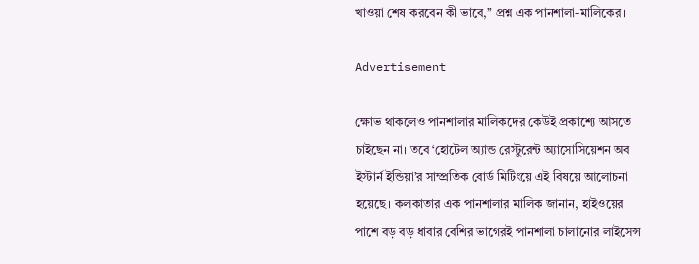খাওয়া শেষ করবেন কী ভাবে,’’ প্রশ্ন এক পানশালা-মালিকের।

Advertisement

ক্ষোভ থাকলেও পানশালার মালিকদের কেউই প্রকাশ্যে আসতে চাইছেন না। তবে ‘হোটেল অ্যান্ড রেস্টুরেন্ট অ্যাসোসিয়েশন অব ইস্টার্ন ইন্ডিয়া’র সাম্প্রতিক বোর্ড মিটিংয়ে এই বিষয়ে আলোচনা হয়েছে। কলকাতার এক পানশালার মালিক জানান, হাইওয়ের পাশে বড় বড় ধাবার বেশির ভাগেরই পানশালা চালানোর লাইসেন্স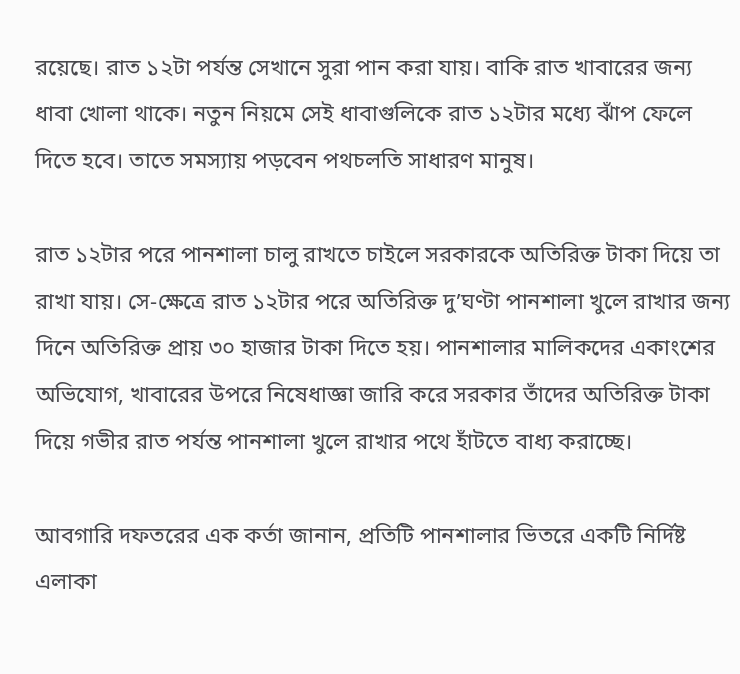রয়েছে। রাত ১২টা পর্যন্ত সেখানে সুরা পান করা যায়। বাকি রাত খাবারের জন্য ধাবা খোলা থাকে। নতুন নিয়মে সেই ধাবাগুলিকে রাত ১২টার মধ্যে ঝাঁপ ফেলে দিতে হবে। তাতে সমস্যায় পড়বেন পথচলতি সাধারণ মানুষ।

রাত ১২টার পরে পানশালা চালু রাখতে চাইলে সরকারকে অতিরিক্ত টাকা দিয়ে তা রাখা যায়। সে-ক্ষেত্রে রাত ১২টার পরে অতিরিক্ত দু’ঘণ্টা পানশালা খুলে রাখার জন্য দিনে অতিরিক্ত প্রায় ৩০ হাজার টাকা দিতে হয়। পানশালার মালিকদের একাংশের অভিযোগ, খাবারের উপরে নিষেধাজ্ঞা জারি করে সরকার তাঁদের অতিরিক্ত টাকা দিয়ে গভীর রাত পর্যন্ত পানশালা খুলে রাখার পথে হাঁটতে বাধ্য করাচ্ছে।

আবগারি দফতরের এক কর্তা জানান, প্রতিটি পানশালার ভিতরে একটি নির্দিষ্ট এলাকা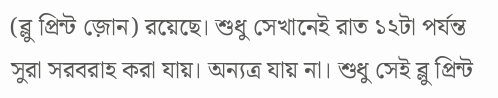(ব্লু প্রিন্ট জ়োন) রয়েছে। শুধু সেখানেই রাত ১২টা পর্যন্ত সুরা সরবরাহ করা যায়। অন্যত্র যায় না। শুধু সেই ব্লু প্রিন্ট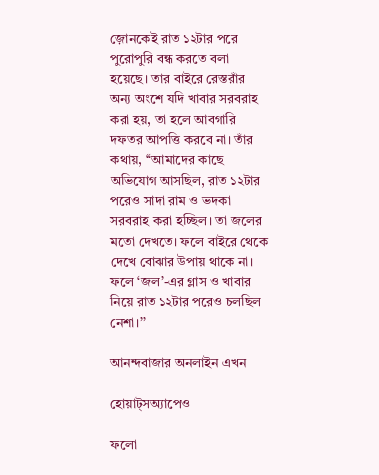জ়োনকেই রাত ১২টার পরে পুরোপুরি বন্ধ করতে বলা হয়েছে। তার বাইরে রেস্তরাঁর অন্য অংশে যদি খাবার সরবরাহ করা হয়, তা হলে আবগারি দফতর আপত্তি করবে না। তাঁর কথায়, ‘‘আমাদের কাছে অভিযোগ আসছিল, রাত ১২টার পরেও সাদা রাম ও ভদকা সরবরাহ করা হচ্ছিল। তা জলের মতো দেখতে। ফলে বাইরে থেকে দেখে বোঝার উপায় থাকে না। ফলে ‘জল’-এর গ্লাস ও খাবার নিয়ে রাত ১২টার পরেও চলছিল নেশা।’’

আনন্দবাজার অনলাইন এখন

হোয়াট্‌সঅ্যাপেও

ফলো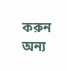করুন
অন্য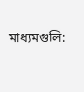মাধ্যমগুলি: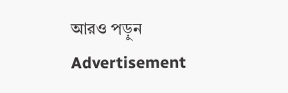আরও পড়ুন
Advertisement